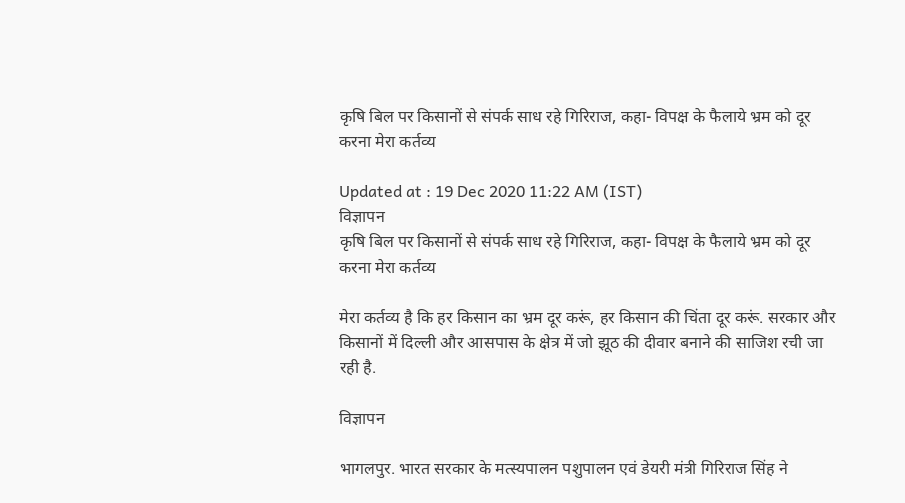कृषि बिल पर किसानों से संपर्क साध रहे गिरिराज, कहा- विपक्ष के फैलाये भ्रम को दूर करना मेरा कर्तव्य

Updated at : 19 Dec 2020 11:22 AM (IST)
विज्ञापन
कृषि बिल पर किसानों से संपर्क साध रहे गिरिराज, कहा- विपक्ष के फैलाये भ्रम को दूर करना मेरा कर्तव्य

मेरा कर्तव्य है कि हर किसान का भ्रम दूर करूं, हर किसान की चिंता दूर करूं. सरकार और किसानों में दिल्ली और आसपास के क्षेत्र में जो झूठ की दीवार बनाने की साजिश रची जा रही है.

विज्ञापन

भागलपुर. भारत सरकार के मत्स्यपालन पशुपालन एवं डेयरी मंत्री गिरिराज सिंह ने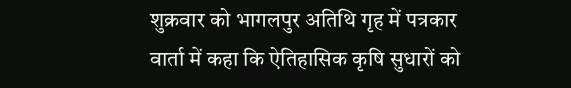शुक्रवार को भागलपुर अतिथि गृह में पत्रकार वार्ता में कहा कि ऐतिहासिक कृषि सुधारों को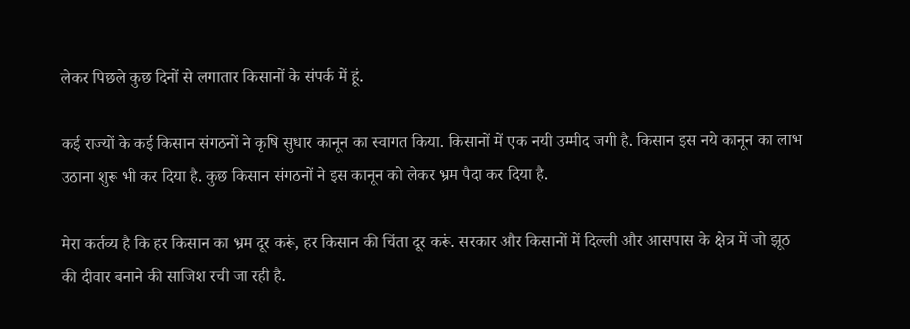लेकर पिछले कुछ दिनों से लगातार किसानों के संपर्क में हूं.

कई राज्यों के कई किसान संगठनों ने कृषि सुधार कानून का स्वागत किया. किसानों में एक नयी उम्मीद जगी है. किसान इस नये कानून का लाभ उठाना शुरू भी कर दिया है. कुछ किसान संगठनों ने इस कानून को लेकर भ्रम पैदा कर दिया है.

मेरा कर्तव्य है कि हर किसान का भ्रम दूर करूं, हर किसान की चिंता दूर करूं. सरकार और किसानों में दिल्ली और आसपास के क्षेत्र में जो झूठ की दीवार बनाने की साजिश रची जा रही है.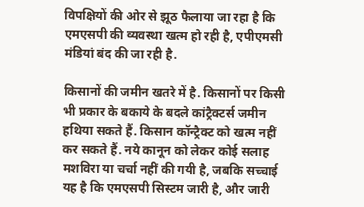विपक्षियों की ओर से झूठ फैलाया जा रहा है कि एमएसपी की व्यवस्था खत्म हो रही है, एपीएमसी मंडियां बंद की जा रही है.

किसानों की जमीन खतरे में है. किसानों पर किसी भी प्रकार के बकाये के बदले कांट्रैक्टर्स जमीन हथिया सकते हैं. किसान कॉन्ट्रैक्ट को खत्म नहीं कर सकते हैं. नये कानून को लेकर कोई सलाह मशविरा या चर्चा नहीं की गयी है, जबकि सच्चाई यह है कि एमएसपी सिस्टम जारी है, और जारी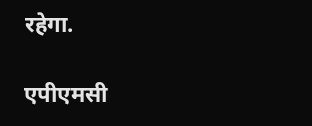रहेगा.

एपीएमसी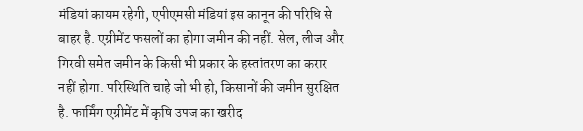मंडियां कायम रहेगी, एपीएमसी मंडियां इस कानून की परिधि से बाहर है. एग्रीमेंट फसलों का होगा जमीन की नहीं. सेल, लीज और गिरवी समेत जमीन के किसी भी प्रकार के हस्तांतरण का करार नहीं होगा. परिस्थिति चाहे जो भी हो, किसानों की जमीन सुरक्षित है. फार्मिंग एग्रीमेंट में कृषि उपज का खरीद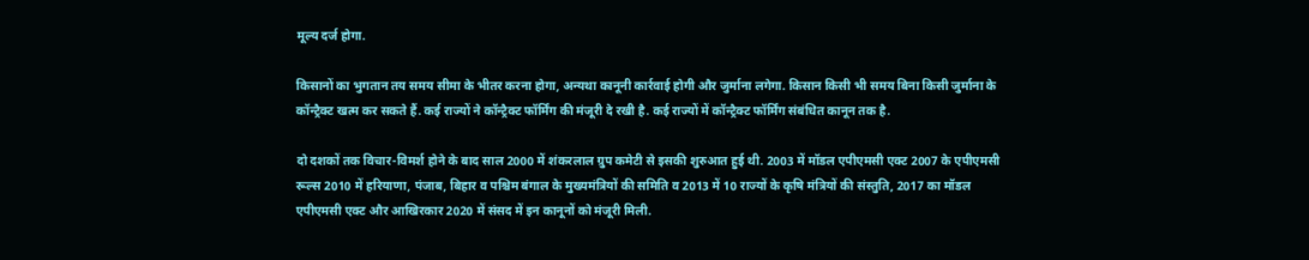मूल्य दर्ज होगा.

किसानों का भुगतान तय समय सीमा के भीतर करना होगा, अन्यथा कानूनी कार्रवाई होगी और जुर्माना लगेगा. किसान किसी भी समय बिना किसी जुर्माना के कॉन्ट्रैक्ट खत्म कर सकते हैं. कई राज्यों ने कॉन्ट्रैक्ट फॉर्मिंग की मंजूरी दे रखी है. कई राज्यों में कॉन्ट्रैक्ट फॉर्मिंग संबंधित कानून तक है.

दो दशकों तक विचार-विमर्श होने के बाद साल 2000 में शंकरलाल ग्रुप कमेटी से इसकी शुरुआत हुई थी. 2003 में मॉडल एपीएमसी एक्ट 2007 के एपीएमसी रूल्स 2010 में हरियाणा, पंजाब, बिहार व पश्चिम बंगाल के मुख्यमंत्रियों की समिति व 2013 में 10 राज्यों के कृषि मंत्रियों की संस्तुति, 2017 का मॉडल एपीएमसी एक्ट और आखिरकार 2020 में संसद में इन कानूनों को मंजूरी मिली.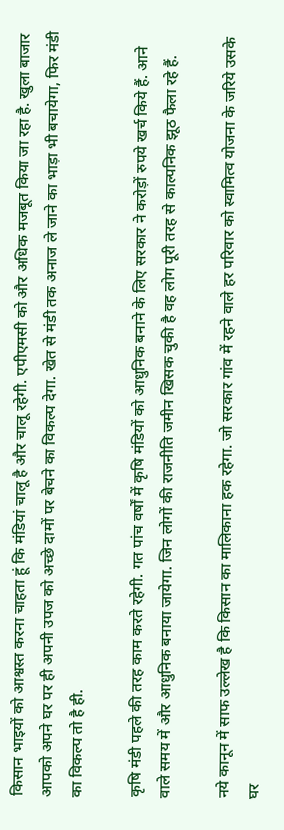किसान भाइयों को आश्वस्त करना चाहता हूं कि मंडियां चालू है और चालू रहेगी. एपीएमसी को और अधिक मजबूत किया जा रहा है. खुला बाजार आपको अपने घर पर ही अपनी उपज को अच्छे दामों पर बेचने का विकल्प देगा. खेत से मंडी तक अनाज ले जाने का भाड़ा भी बचायेगा, फिर मंडी का विकल्प तो है ही.

कृषि मंडी पहले की तरह काम करते रहेगी. गत पांच वर्षों में कृषि मंडियों को आधुनिक बनाने के लिए सरकार ने करोड़ों रुपये खर्च किये हैं. आने वाले समय में और आधुनिक बनाया जायेगा. जिन लोगों की राजनीति जमीन खिसक चुकी है वह लोग पूरी तरह से काल्पनिक झूठ फैला रहे हैं.

नये कानून में साफ उल्लेख है कि किसान का मालिकाना हक रहेगा. जो सरकार गांव में रहने वाले हर परिवार को स्वामित्व योजना के जरिये उसके घर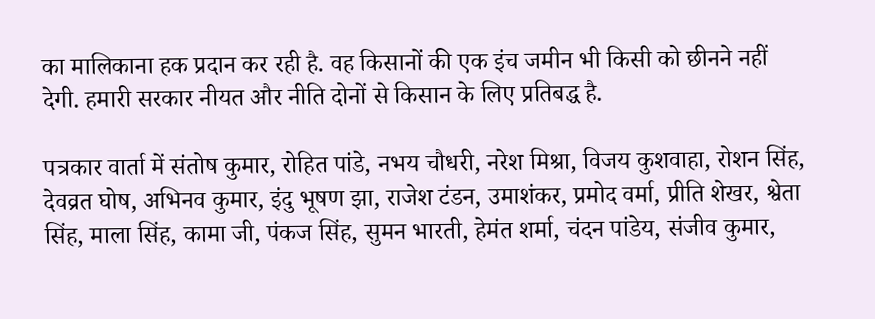का मालिकाना हक प्रदान कर रही है. वह किसानों की एक इंच जमीन भी किसी को छीनने नहीं देगी. हमारी सरकार नीयत और नीति दोनों से किसान के लिए प्रतिबद्ध है.

पत्रकार वार्ता में संतोष कुमार, रोहित पांडे, नभय चौधरी, नरेश मिश्रा, विजय कुशवाहा, रोशन सिंह, देवव्रत घोष, अभिनव कुमार, इंदु भूषण झा, राजेश टंडन, उमाशंकर, प्रमोद वर्मा, प्रीति शेखर, श्वेता सिंह, माला सिंह, कामा जी, पंकज सिंह, सुमन भारती, हेमंत शर्मा, चंदन पांडेय, संजीव कुमार,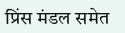प्रिंस मंडल समेत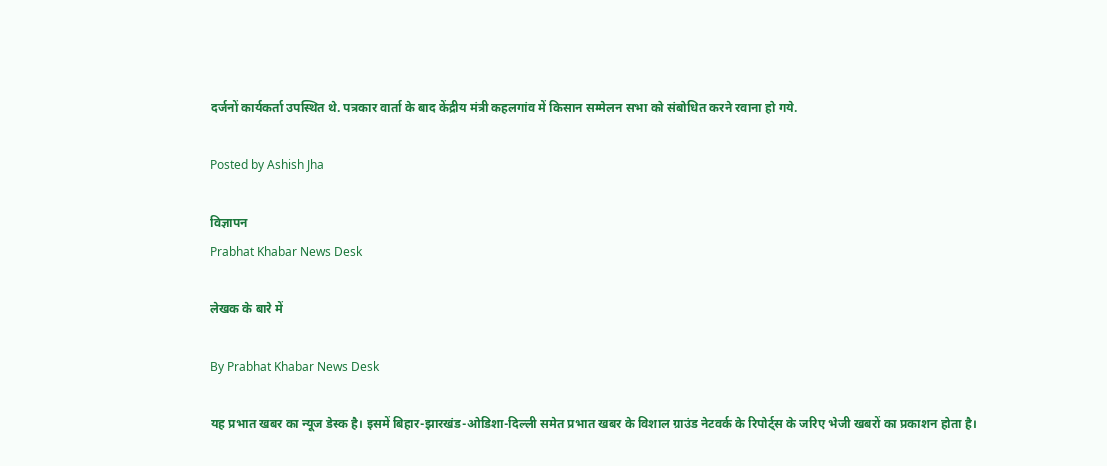दर्जनों कार्यकर्ता उपस्थित थे. पत्रकार वार्ता के बाद केंद्रीय मंत्री कहलगांव में किसान सम्मेलन सभा को संबोधित करने रवाना हो गये.

Posted by Ashish Jha

विज्ञापन
Prabhat Khabar News Desk

लेखक के बारे में

By Prabhat Khabar News Desk

यह प्रभात खबर का न्यूज डेस्क है। इसमें बिहार-झारखंड-ओडिशा-दिल्‍ली समेत प्रभात खबर के विशाल ग्राउंड नेटवर्क के रिपोर्ट्स के जरिए भेजी खबरों का प्रकाशन होता है।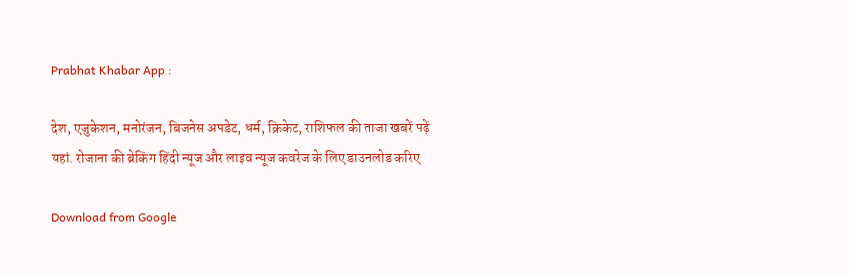Prabhat Khabar App :

देश, एजुकेशन, मनोरंजन, बिजनेस अपडेट, धर्म, क्रिकेट, राशिफल की ताजा खबरें पढ़ें यहां. रोजाना की ब्रेकिंग हिंदी न्यूज और लाइव न्यूज कवरेज के लिए डाउनलोड करिए

Download from Google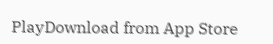PlayDownload from App Store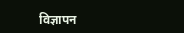विज्ञापन